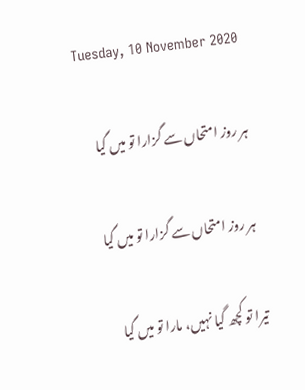Tuesday, 10 November 2020

ہر روز امتحاں سے گزارا تو میں گیا

 ہر روز امتحاں سے گزارا تو میں گیا

تیرا تو کچھ گیا نہیں، مارا تو میں گیا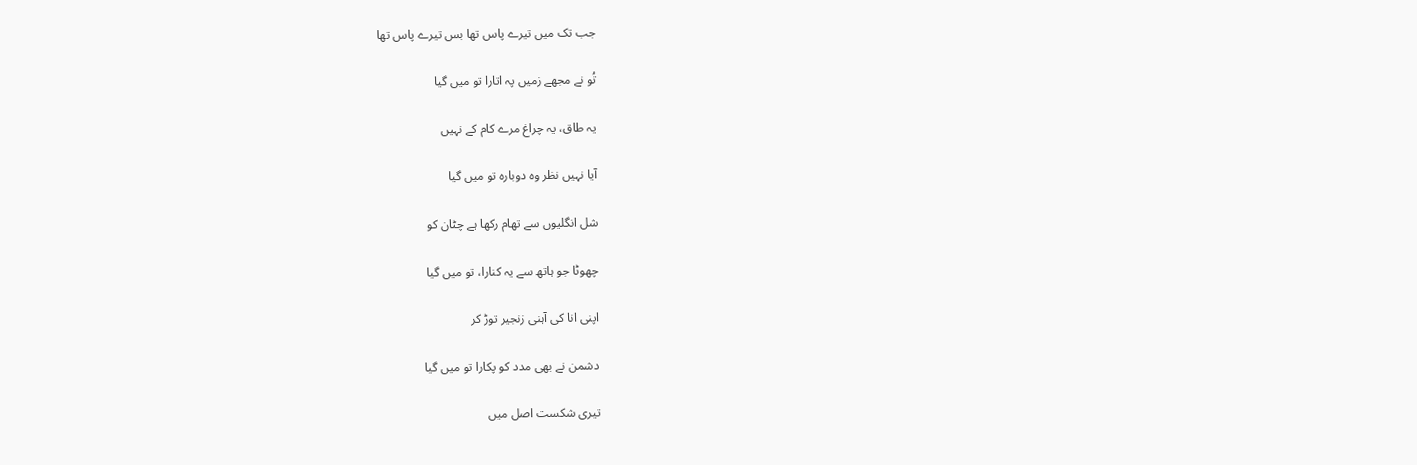جب تک میں تیرے پاس تھا بس تیرے پاس تھا

تُو نے مجھے زمیں پہ اتارا تو میں گیا

یہ طاق، یہ چراغ مرے کام کے نہیں

آیا نہیں نظر وہ دوبارہ تو میں گیا

شل انگلیوں سے تھام رکھا ہے چٹان کو

چھوٹا جو ہاتھ سے یہ کنارا، تو میں گیا

اپنی انا کی آہنی زنجیر توڑ کر

دشمن نے بھی مدد کو پکارا تو میں گیا

تیری شکست اصل میں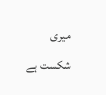میری شکست ہے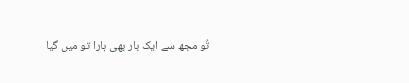تُو مجھ سے ایک بار بھی ہارا تو میں گیا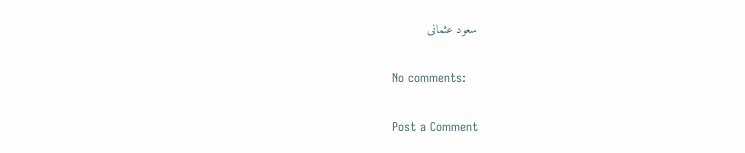سعود عثمانی

No comments:

Post a Comment